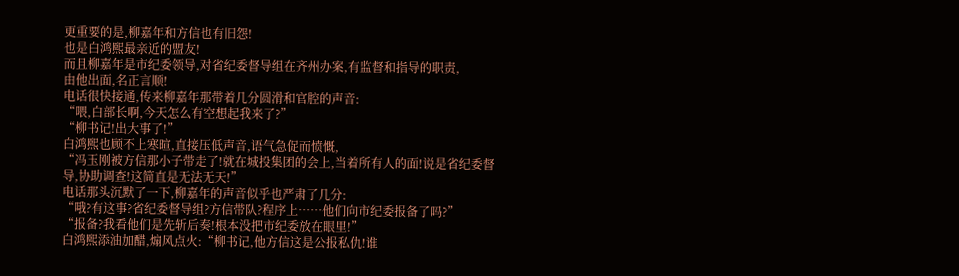更重要的是,柳嘉年和方信也有旧怨!
也是白鸿熙最亲近的盟友!
而且柳嘉年是市纪委领导,对省纪委督导组在齐州办案,有监督和指导的职责,
由他出面,名正言顺!
电话很快接通,传来柳嘉年那带着几分圆滑和官腔的声音:
“喂,白部长啊,今天怎么有空想起我来了?”
“柳书记!出大事了!”
白鸿熙也顾不上寒暄,直接压低声音,语气急促而愤慨,
“冯玉刚被方信那小子带走了!就在城投集团的会上,当着所有人的面!说是省纪委督导,协助调查!这简直是无法无天!”
电话那头沉默了一下,柳嘉年的声音似乎也严肃了几分:
“哦?有这事?省纪委督导组?方信带队?程序上……他们向市纪委报备了吗?”
“报备?我看他们是先斩后奏!根本没把市纪委放在眼里!”
白鸿熙添油加醋,煽风点火:“柳书记,他方信这是公报私仇!谁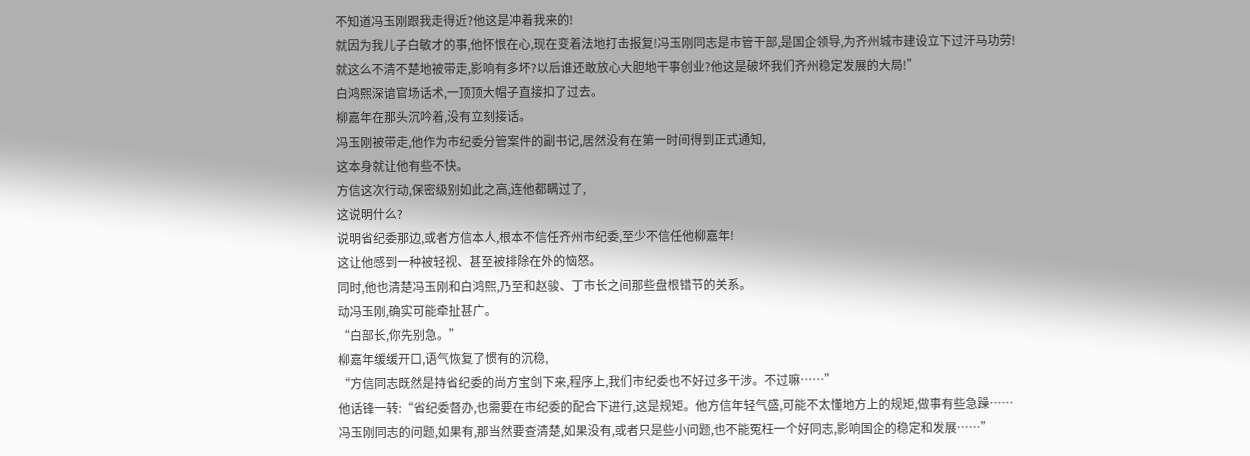不知道冯玉刚跟我走得近?他这是冲着我来的!
就因为我儿子白敏才的事,他怀恨在心,现在变着法地打击报复!冯玉刚同志是市管干部,是国企领导,为齐州城市建设立下过汗马功劳!
就这么不清不楚地被带走,影响有多坏?以后谁还敢放心大胆地干事创业?他这是破坏我们齐州稳定发展的大局!”
白鸿熙深谙官场话术,一顶顶大帽子直接扣了过去。
柳嘉年在那头沉吟着,没有立刻接话。
冯玉刚被带走,他作为市纪委分管案件的副书记,居然没有在第一时间得到正式通知,
这本身就让他有些不快。
方信这次行动,保密级别如此之高,连他都瞒过了,
这说明什么?
说明省纪委那边,或者方信本人,根本不信任齐州市纪委,至少不信任他柳嘉年!
这让他感到一种被轻视、甚至被排除在外的恼怒。
同时,他也清楚冯玉刚和白鸿熙,乃至和赵骏、丁市长之间那些盘根错节的关系。
动冯玉刚,确实可能牵扯甚广。
“白部长,你先别急。”
柳嘉年缓缓开口,语气恢复了惯有的沉稳,
“方信同志既然是持省纪委的尚方宝剑下来,程序上,我们市纪委也不好过多干涉。不过嘛……”
他话锋一转:“省纪委督办,也需要在市纪委的配合下进行,这是规矩。他方信年轻气盛,可能不太懂地方上的规矩,做事有些急躁……
冯玉刚同志的问题,如果有,那当然要查清楚,如果没有,或者只是些小问题,也不能冤枉一个好同志,影响国企的稳定和发展……”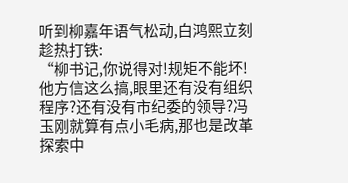听到柳嘉年语气松动,白鸿熙立刻趁热打铁:
“柳书记,你说得对!规矩不能坏!他方信这么搞,眼里还有没有组织程序?还有没有市纪委的领导?冯玉刚就算有点小毛病,那也是改革探索中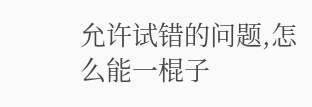允许试错的问题,怎么能一棍子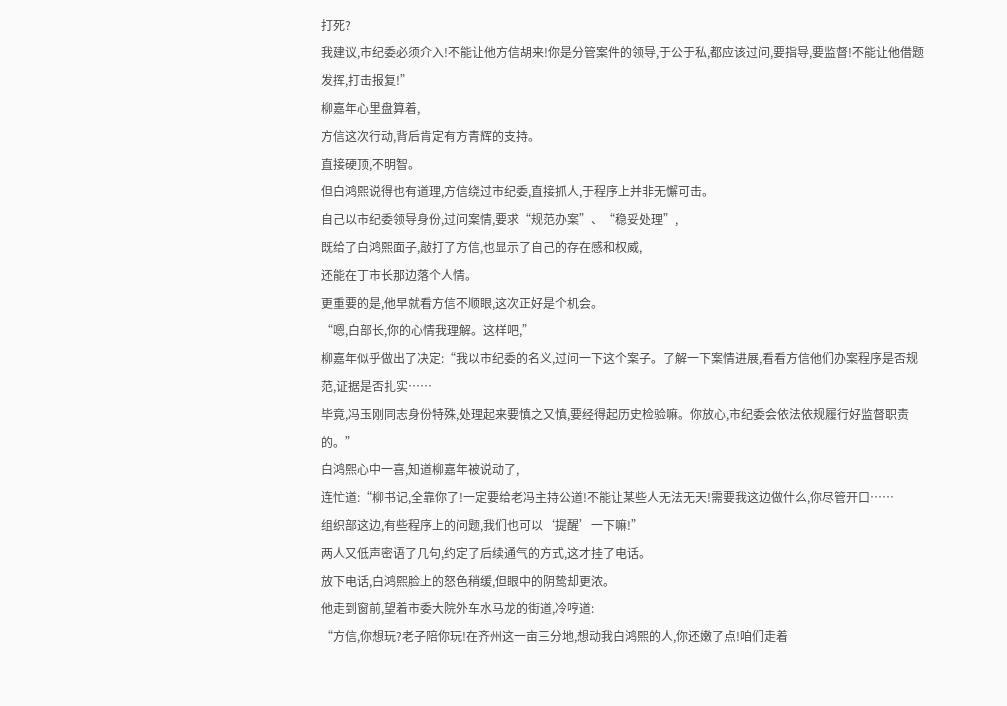打死?
我建议,市纪委必须介入!不能让他方信胡来!你是分管案件的领导,于公于私,都应该过问,要指导,要监督!不能让他借题发挥,打击报复!”
柳嘉年心里盘算着,
方信这次行动,背后肯定有方青辉的支持。
直接硬顶,不明智。
但白鸿熙说得也有道理,方信绕过市纪委,直接抓人,于程序上并非无懈可击。
自己以市纪委领导身份,过问案情,要求“规范办案”、“稳妥处理”,
既给了白鸿熙面子,敲打了方信,也显示了自己的存在感和权威,
还能在丁市长那边落个人情。
更重要的是,他早就看方信不顺眼,这次正好是个机会。
“嗯,白部长,你的心情我理解。这样吧,”
柳嘉年似乎做出了决定:“我以市纪委的名义,过问一下这个案子。了解一下案情进展,看看方信他们办案程序是否规范,证据是否扎实……
毕竟,冯玉刚同志身份特殊,处理起来要慎之又慎,要经得起历史检验嘛。你放心,市纪委会依法依规履行好监督职责的。”
白鸿熙心中一喜,知道柳嘉年被说动了,
连忙道:“柳书记,全靠你了!一定要给老冯主持公道!不能让某些人无法无天!需要我这边做什么,你尽管开口……
组织部这边,有些程序上的问题,我们也可以‘提醒’一下嘛!”
两人又低声密语了几句,约定了后续通气的方式,这才挂了电话。
放下电话,白鸿熙脸上的怒色稍缓,但眼中的阴鸷却更浓。
他走到窗前,望着市委大院外车水马龙的街道,冷哼道:
“方信,你想玩?老子陪你玩!在齐州这一亩三分地,想动我白鸿熙的人,你还嫩了点!咱们走着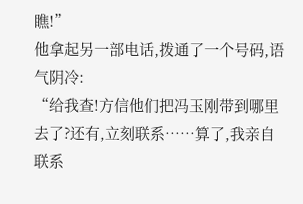瞧!”
他拿起另一部电话,拨通了一个号码,语气阴冷:
“给我查!方信他们把冯玉刚带到哪里去了?还有,立刻联系……算了,我亲自联系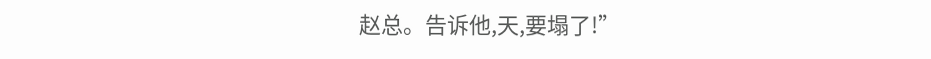赵总。告诉他,天,要塌了!”